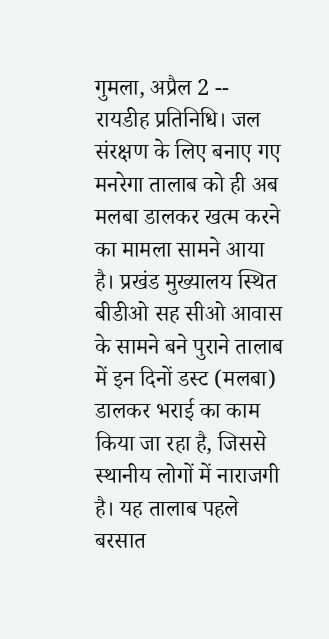गुमला, अप्रैल 2 -- रायडीह प्रतिनिधि। जल संरक्षण के लिए बनाए गए मनरेगा तालाब को ही अब मलबा डालकर खत्म करने का मामला सामने आया है। प्रखंड मुख्यालय स्थित बीडीओ सह सीओ आवास के सामने बने पुराने तालाब में इन दिनों डस्ट (मलबा) डालकर भराई का काम किया जा रहा है, जिससे स्थानीय लोगों में नाराजगी है। यह तालाब पहले बरसात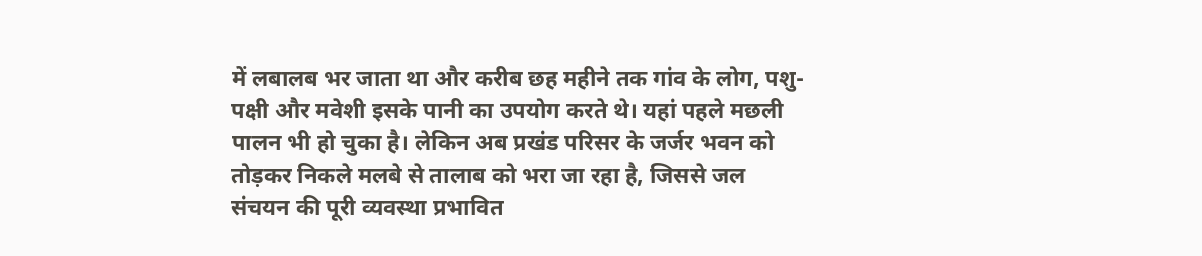में लबालब भर जाता था और करीब छह महीने तक गांव के लोग, पशु-पक्षी और मवेशी इसके पानी का उपयोग करते थे। यहां पहले मछली पालन भी हो चुका है। लेकिन अब प्रखंड परिसर के जर्जर भवन को तोड़कर निकले मलबे से तालाब को भरा जा रहा है, जिससे जल संचयन की पूरी व्यवस्था प्रभावित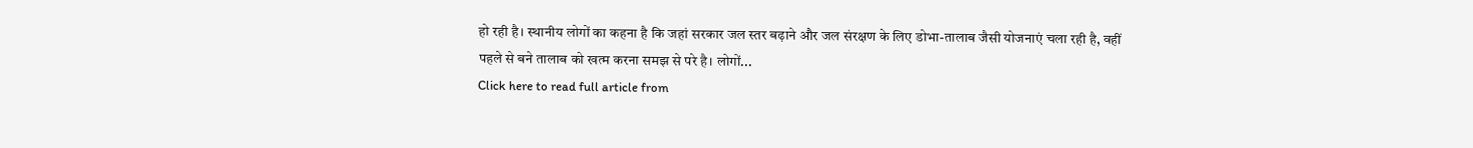हो रही है। स्थानीय लोगों का कहना है कि जहां सरकार जल स्तर बढ़ाने और जल संरक्षण के लिए डोभा-तालाब जैसी योजनाएं चला रही है, वहीं पहले से बने तालाब को खत्म करना समझ से परे है। लोगों...
Click here to read full article from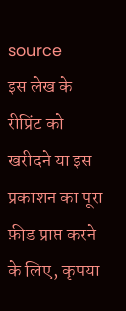source
इस लेख के रीप्रिंट को खरीदने या इस प्रकाशन का पूरा फ़ीड प्राप्त करने के लिए, कृपया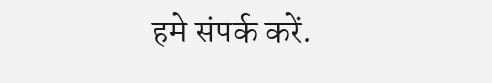हमे संपर्क करें.